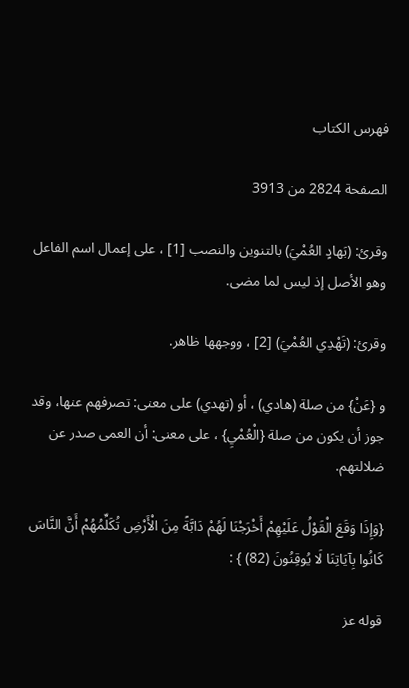فهرس الكتاب

الصفحة 2824 من 3913

وقرئ: (بَهادٍ العُمْيَ) بالتنوين والنصب [1] ، على إعمال اسم الفاعل وهو الأصل إذ ليس لما مضى.

وقرئ: (تَهْدِي العُمْيَ) [2] ، ووجهها ظاهر.

و {عَنْ} من صلة (هادي) ، أو (تهدي) على معنى: تصرفهم عنها، وقد جوز أن يكون من صلة {الْعُمْيِ} ، على معنى: أن العمى صدر عن ضلالتهم.

{وَإِذَا وَقَعَ الْقَوْلُ عَلَيْهِمْ أَخْرَجْنَا لَهُمْ دَابَّةً مِنَ الْأَرْضِ تُكَلِّمُهُمْ أَنَّ النَّاسَ كَانُوا بِآيَاتِنَا لَا يُوقِنُونَ (82) } :

قوله عز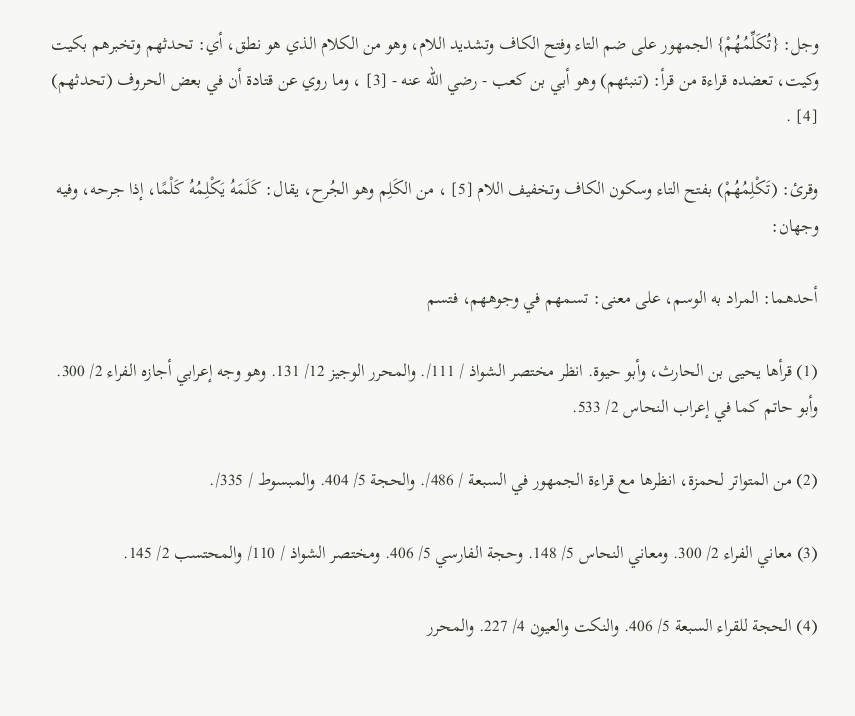وجل: {تُكَلِّمُهُمْ} الجمهور على ضم التاء وفتح الكاف وتشديد اللام، وهو من الكلام الذي هو نطق، أي: تحدثهم وتخبرهم بكيت وكيت، تعضده قراءة من قرأ: (تنبئهم) وهو أبي بن كعب - رضي الله عنه - [3] ، وما روي عن قتادة أن في بعض الحروف (تحدثهم) [4] .

وقرئ: (تَكْلِمُهُمْ) بفتح التاء وسكون الكاف وتخفيف اللام [5] ، من الكَلِم وهو الجُرح، يقال: كَلَمَهُ يَكْلِمُهُ كَلْمًا، إذا جرحه، وفيه وجهان:

أحدهما: المراد به الوسم، على معنى: تسمهم في وجوههم، فتسم

(1) قرأها يحيى بن الحارث، وأبو حيوة. انظر مختصر الشواذ / 111/. والمحرر الوجيز 12/ 131. وهو وجه إعرابي أجازه الفراء 2/ 300. وأبو حاتم كما في إعراب النحاس 2/ 533.

(2) من المتواتر لحمزة، انظرها مع قراءة الجمهور في السبعة / 486/. والحجة 5/ 404. والمبسوط / 335/.

(3) معاني الفراء 2/ 300. ومعاني النحاس 5/ 148. وحجة الفارسي 5/ 406. ومختصر الشواذ / 110/ والمحتسب 2/ 145.

(4) الحجة للقراء السبعة 5/ 406. والنكت والعيون 4/ 227. والمحرر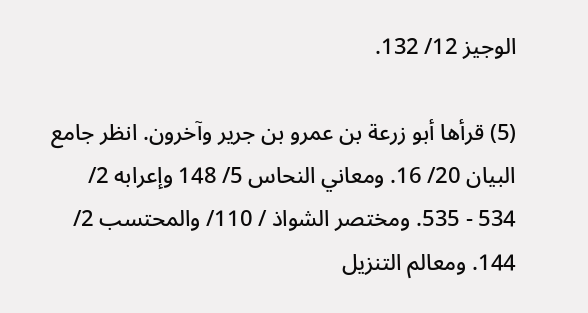الوجيز 12/ 132.

(5) قرأها أبو زرعة بن عمرو بن جرير وآخرون. انظر جامع البيان 20/ 16. ومعاني النحاس 5/ 148 وإعرابه 2/ 534 - 535. ومختصر الشواذ / 110/ والمحتسب 2/ 144. ومعالم التنزيل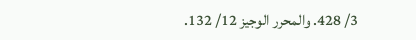3/ 428. والمحرر الوجيز 12/ 132.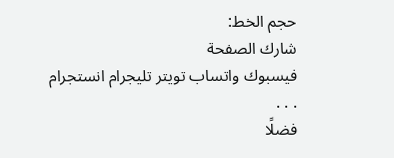حجم الخط:
شارك الصفحة
فيسبوك واتساب تويتر تليجرام انستجرام
. . .
فضلًا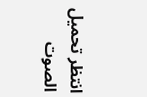انتظر تحميل الصوت